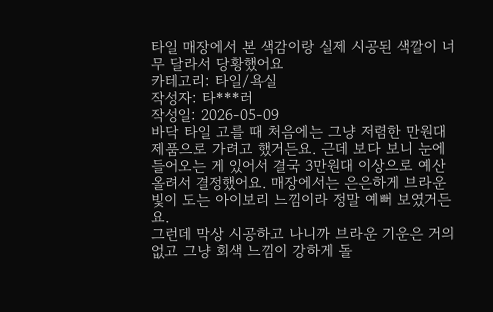타일 매장에서 본 색감이랑 실제 시공된 색깔이 너무 달라서 당황했어요
카테고리: 타일/욕실
작성자: 타***러
작성일: 2026-05-09
바닥 타일 고를 때 처음에는 그냥 저렴한 만원대 제품으로 가려고 했거든요. 근데 보다 보니 눈에 들어오는 게 있어서 결국 3만원대 이상으로 예산 올려서 결정했어요. 매장에서는 은은하게 브라운 빛이 도는 아이보리 느낌이라 정말 예뻐 보였거든요.
그런데 막상 시공하고 나니까 브라운 기운은 거의 없고 그냥 회색 느낌이 강하게 돌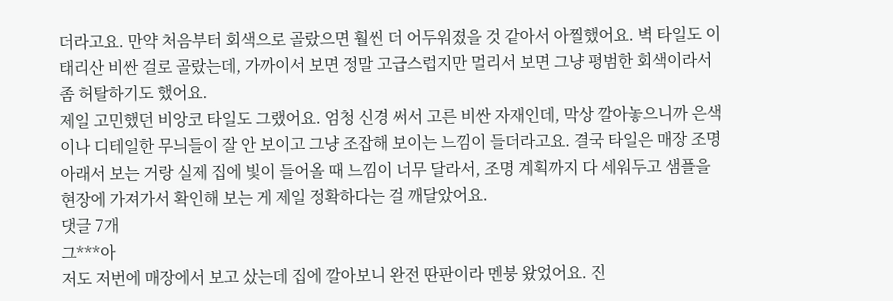더라고요. 만약 처음부터 회색으로 골랐으면 훨씬 더 어두워졌을 것 같아서 아찔했어요. 벽 타일도 이태리산 비싼 걸로 골랐는데, 가까이서 보면 정말 고급스럽지만 멀리서 보면 그냥 평범한 회색이라서 좀 허탈하기도 했어요.
제일 고민했던 비앙코 타일도 그랬어요. 엄청 신경 써서 고른 비싼 자재인데, 막상 깔아놓으니까 은색이나 디테일한 무늬들이 잘 안 보이고 그냥 조잡해 보이는 느낌이 들더라고요. 결국 타일은 매장 조명 아래서 보는 거랑 실제 집에 빛이 들어올 때 느낌이 너무 달라서, 조명 계획까지 다 세워두고 샘플을 현장에 가져가서 확인해 보는 게 제일 정확하다는 걸 깨달았어요.
댓글 7개
그***아
저도 저번에 매장에서 보고 샀는데 집에 깔아보니 완전 딴판이라 멘붕 왔었어요. 진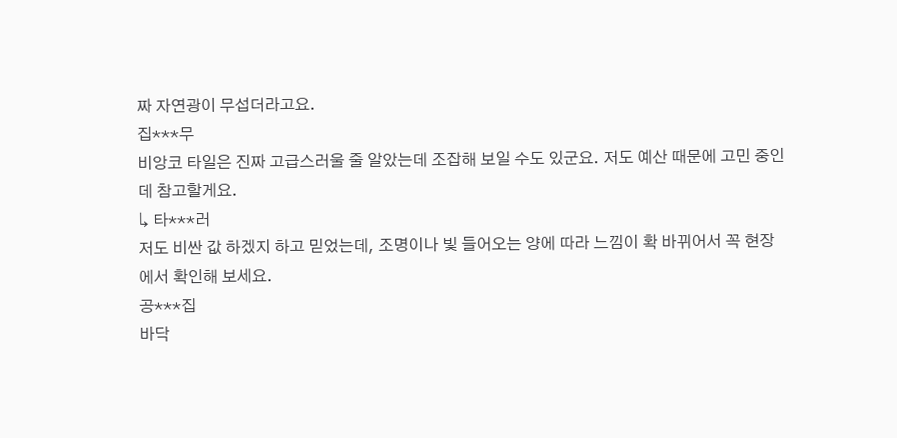짜 자연광이 무섭더라고요.
집***무
비앙코 타일은 진짜 고급스러울 줄 알았는데 조잡해 보일 수도 있군요. 저도 예산 때문에 고민 중인데 참고할게요.
↳ 타***러
저도 비싼 값 하겠지 하고 믿었는데, 조명이나 빛 들어오는 양에 따라 느낌이 확 바뀌어서 꼭 현장에서 확인해 보세요.
공***집
바닥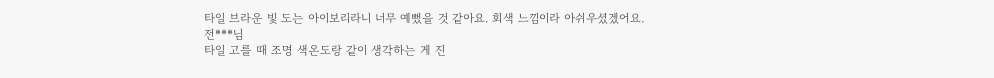타일 브라운 빛 도는 아이보리라니 너무 예뻤을 것 같아요. 회색 느낌이라 아쉬우셨겠어요.
전***님
타일 고를 때 조명 색온도랑 같이 생각하는 게 진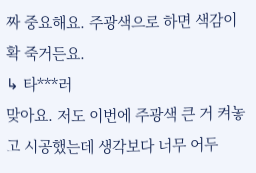짜 중요해요. 주광색으로 하면 색감이 확 죽거든요.
↳ 타***러
맞아요. 저도 이번에 주광색 큰 거 켜놓고 시공했는데 생각보다 너무 어두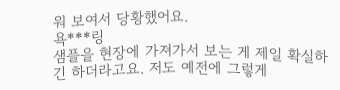워 보여서 당황했어요.
욕***링
샘플을 현장에 가져가서 보는 게 제일 확실하긴 하더라고요. 저도 예전에 그렇게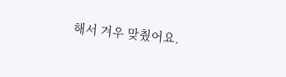해서 겨우 맞췄어요.